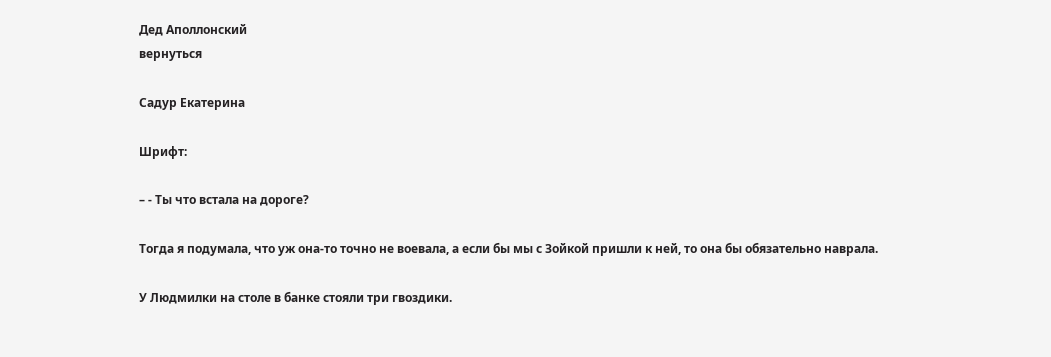Дед Аполлонский
вернуться

Садур Екатерина

Шрифт:

– - Ты что встала на дороге?

Тогда я подумала, что уж она-то точно не воевала, а если бы мы с Зойкой пришли к ней, то она бы обязательно наврала.

У Людмилки на столе в банке стояли три гвоздики.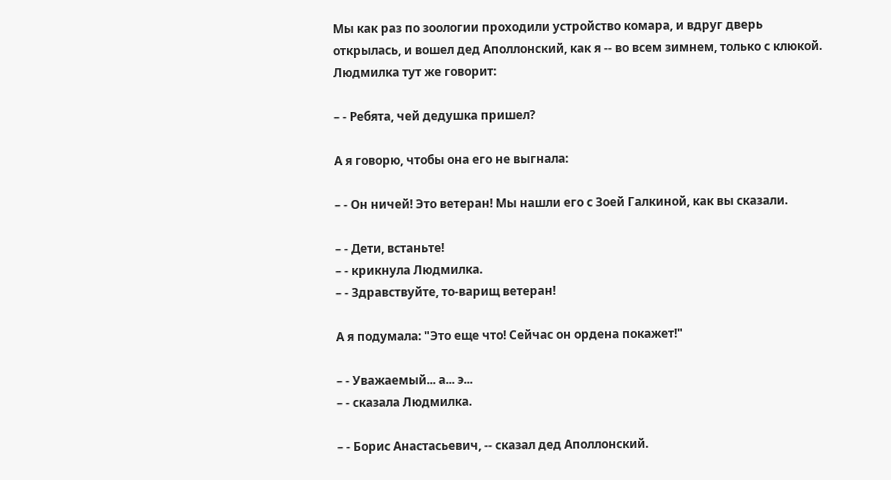Мы как раз по зоологии проходили устройство комара, и вдруг дверь открылась, и вошел дед Аполлонский, как я -- во всем зимнем, только с клюкой. Людмилка тут же говорит:

– - Ребята, чей дедушка пришел?

А я говорю, чтобы она его не выгнала:

– - Он ничей! Это ветеран! Мы нашли его с Зоей Галкиной, как вы сказали.

– - Дети, встаньте!
– - крикнула Людмилка.
– - Здравствуйте, то-варищ ветеран!

А я подумала: "Это еще что! Сейчас он ордена покажет!"

– - Уважаемый... а... э...
– - сказала Людмилка.

– - Борис Анастасьевич, -- сказал дед Аполлонский.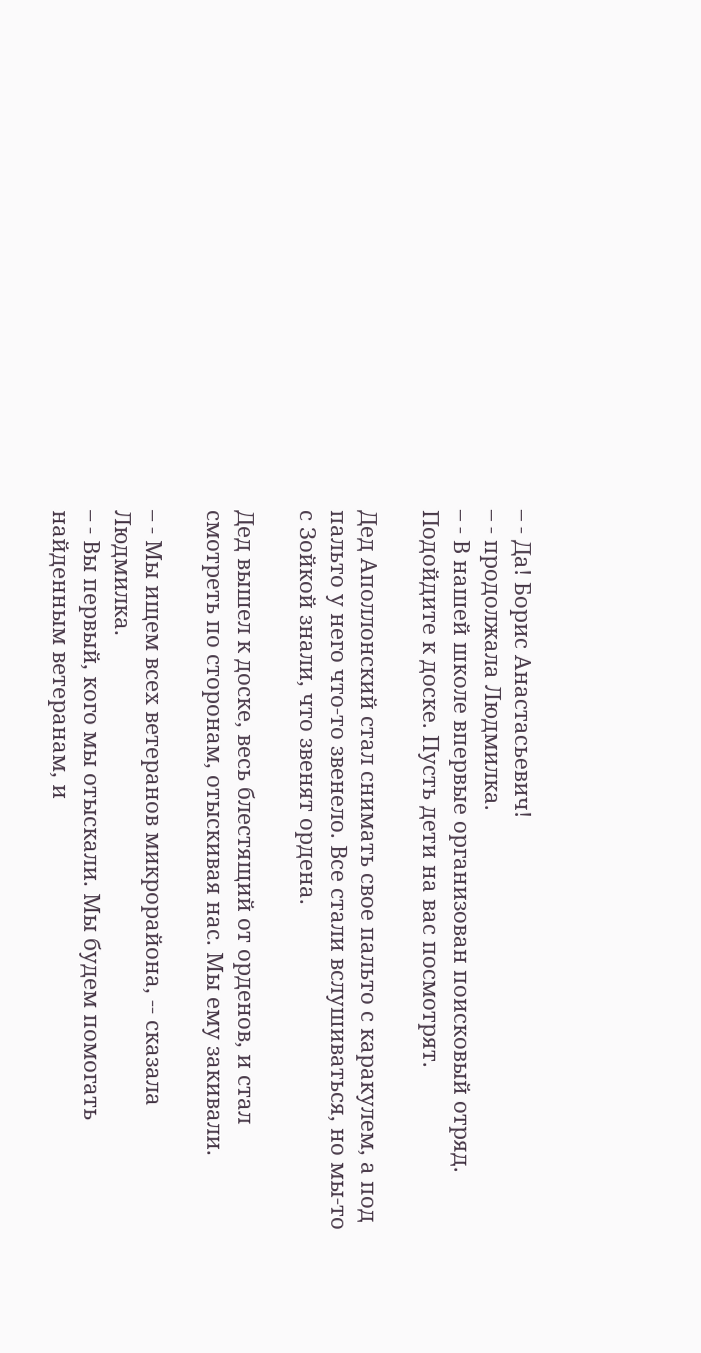– - Да! Борис Анастасьевич!
– - продолжала Людмилка.
– - В нашей школе впервые организован поисковый отряд. Подойдите к доске. Пусть дети на вас посмотрят.

Дед Аполлонский стал снимать свое пальто с каракулем, а под пальто у него что-то звенело. Все стали вслушиваться, но мы-то с Зойкой знали, что звенят ордена.

Дед вышел к доске, весь блестящий от орденов, и стал смотреть по сторонам, отыскивая нас. Мы ему закивали.

– - Мы ищем всех ветеранов микрорайона, -- сказала Людмилка.
– - Вы первый, кого мы отыскали. Мы будем помогать найденным ветеранам, и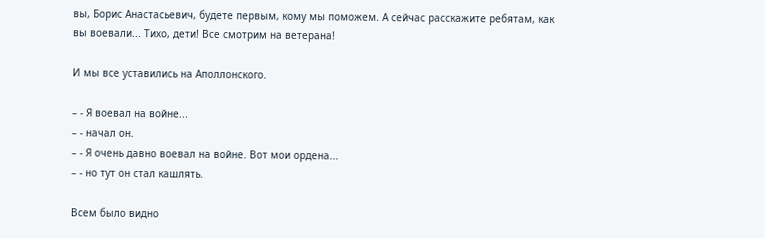вы, Борис Анастасьевич, будете первым, кому мы поможем. А сейчас расскажите ребятам, как вы воевали... Тихо, дети! Все смотрим на ветерана!

И мы все уставились на Аполлонского.

– - Я воевал на войне...
– - начал он.
– - Я очень давно воевал на войне. Вот мои ордена...
– - но тут он стал кашлять.

Всем было видно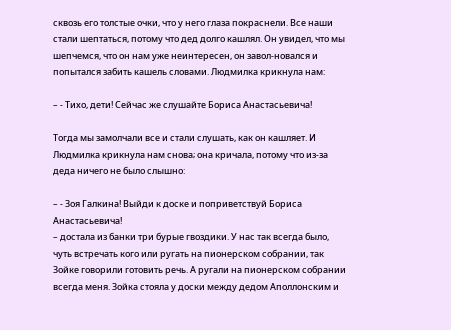сквозь его толстые очки, что у него глаза покраснели. Все наши стали шептаться, потому что дед долго кашлял. Он увидел, что мы шепчемся, что он нам уже неинтересен, он завол-новался и попытался забить кашель словами. Людмилка крикнула нам:

– - Тихо, дети! Сейчас же слушайте Бориса Анастасьевича!

Тогда мы замолчали все и стали слушать, как он кашляет. И Людмилка крикнула нам снова; она кричала, потому что из-за деда ничего не было слышно:

– - Зоя Галкина! Выйди к доске и поприветствуй Бориса Анастасьевича!
– достала из банки три бурые гвоздики. У нас так всегда было, чуть встречать кого или ругать на пионерском собрании, так Зойке говорили готовить речь. А ругали на пионерском собрании всегда меня. Зойка стояла у доски между дедом Аполлонским и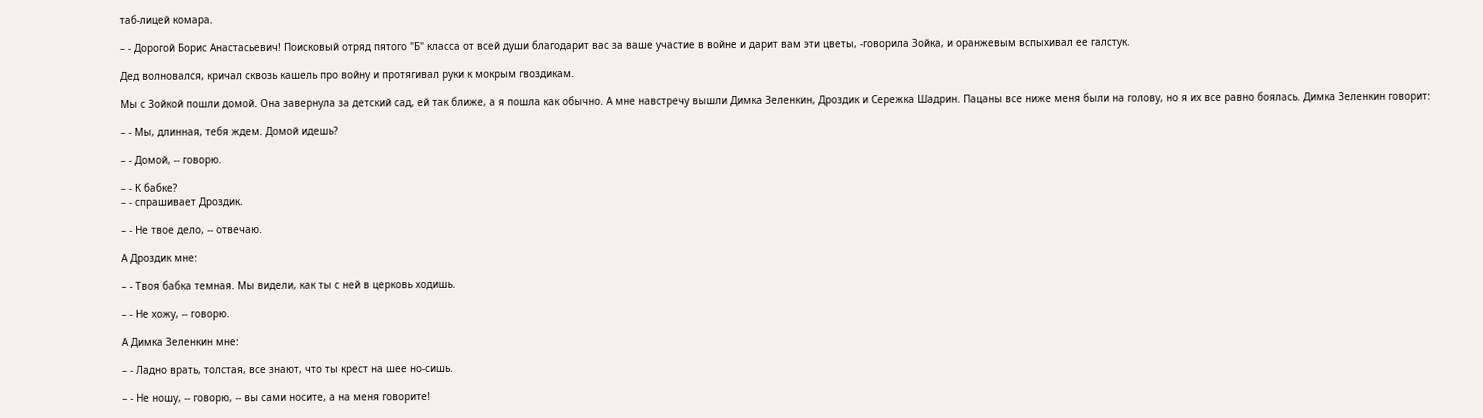таб-лицей комара.

– - Дорогой Борис Анастасьевич! Поисковый отряд пятого "Б" класса от всей души благодарит вас за ваше участие в войне и дарит вам эти цветы, -говорила Зойка, и оранжевым вспыхивал ее галстук.

Дед волновался, кричал сквозь кашель про войну и протягивал руки к мокрым гвоздикам.

Мы с Зойкой пошли домой. Она завернула за детский сад, ей так ближе, а я пошла как обычно. А мне навстречу вышли Димка Зеленкин, Дроздик и Сережка Шадрин. Пацаны все ниже меня были на голову, но я их все равно боялась. Димка Зеленкин говорит:

– - Мы, длинная, тебя ждем. Домой идешь?

– - Домой, -- говорю.

– - К бабке?
– - спрашивает Дроздик.

– - Не твое дело, -- отвечаю.

А Дроздик мне:

– - Твоя бабка темная. Мы видели, как ты с ней в церковь ходишь.

– - Не хожу, -- говорю.

А Димка Зеленкин мне:

– - Ладно врать, толстая, все знают, что ты крест на шее но-сишь.

– - Не ношу, -- говорю, -- вы сами носите, а на меня говорите!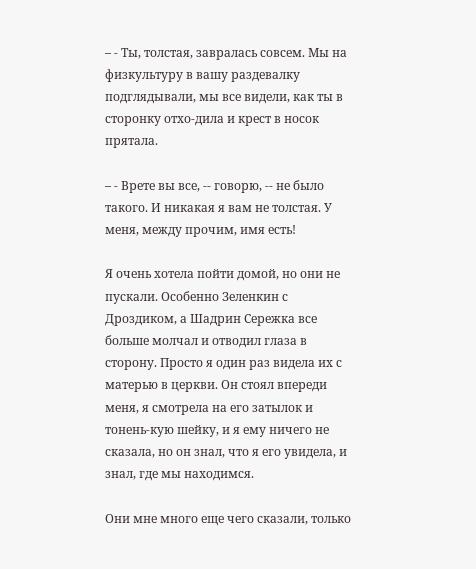– - Ты, толстая, завралась совсем. Мы на физкультуру в вашу раздевалку подглядывали, мы все видели, как ты в сторонку отхо-дила и крест в носок прятала.

– - Врете вы все, -- говорю, -- не было такого. И никакая я вам не толстая. У меня, между прочим, имя есть!

Я очень хотела пойти домой, но они не пускали. Особенно Зеленкин с Дроздиком, а Шадрин Сережка все больше молчал и отводил глаза в сторону. Просто я один раз видела их с матерью в церкви. Он стоял впереди меня, я смотрела на его затылок и тонень-кую шейку, и я ему ничего не сказала, но он знал, что я его увидела, и знал, где мы находимся.

Они мне много еще чего сказали, только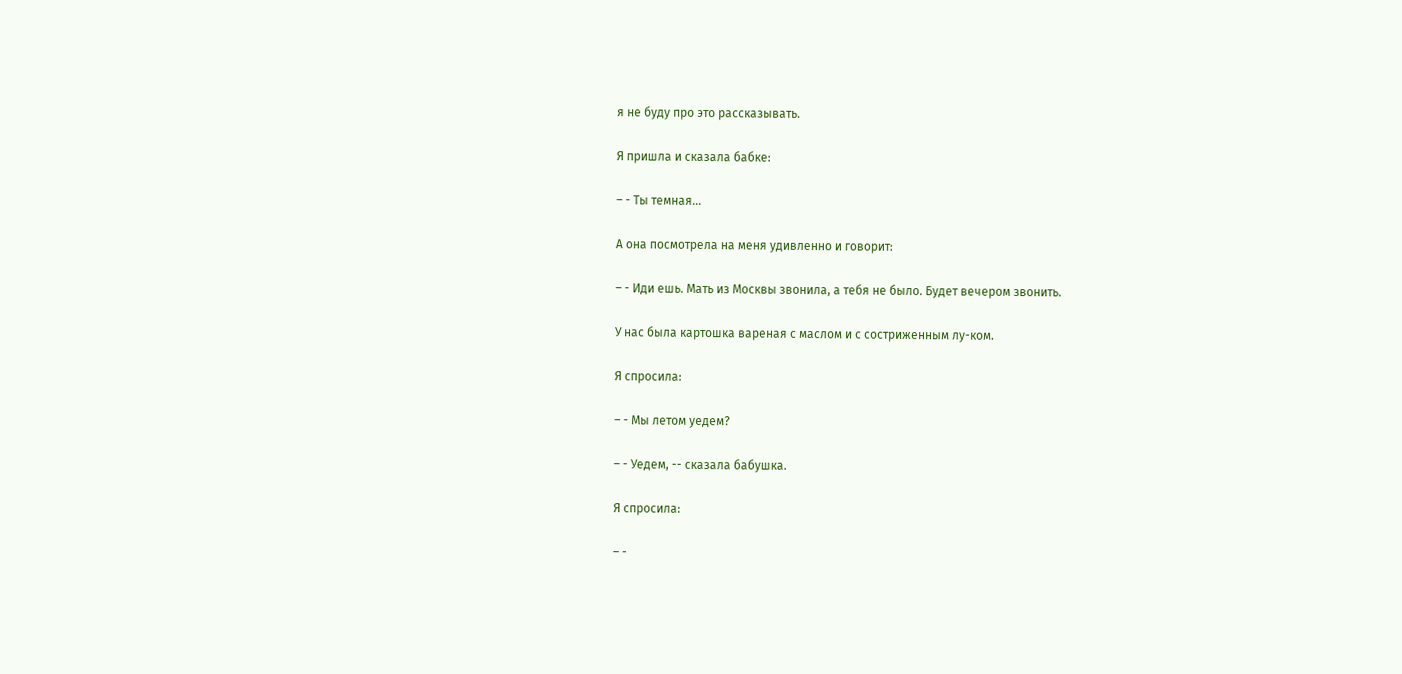я не буду про это рассказывать.

Я пришла и сказала бабке:

– - Ты темная...

А она посмотрела на меня удивленно и говорит:

– - Иди ешь. Мать из Москвы звонила, а тебя не было. Будет вечером звонить.

У нас была картошка вареная с маслом и с состриженным лу-ком.

Я спросила:

– - Мы летом уедем?

– - Уедем, -- сказала бабушка.

Я спросила:

– -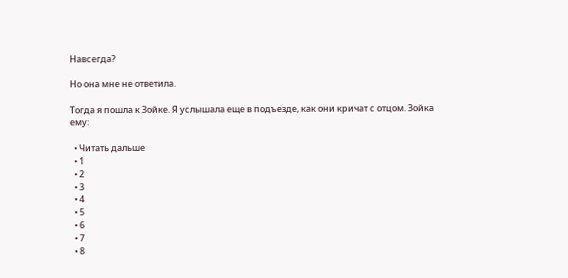Навсегда?

Но она мне не ответила.

Тогда я пошла к Зойке. Я услышала еще в подъезде, как они кричат с отцом. Зойка ему:

  • Читать дальше
  • 1
  • 2
  • 3
  • 4
  • 5
  • 6
  • 7
  • 8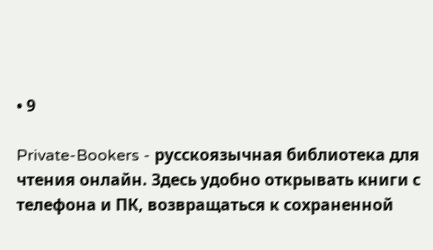• 9

Private-Bookers - русскоязычная библиотека для чтения онлайн. Здесь удобно открывать книги с телефона и ПК, возвращаться к сохраненной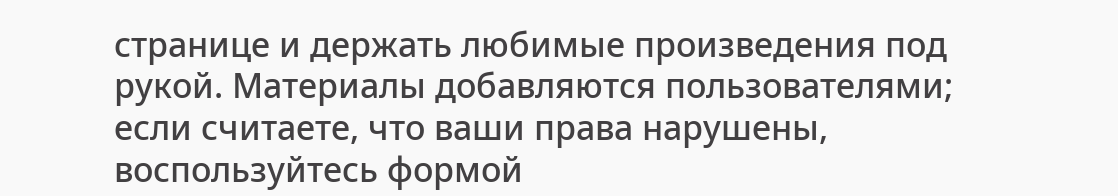странице и держать любимые произведения под рукой. Материалы добавляются пользователями; если считаете, что ваши права нарушены, воспользуйтесь формой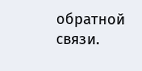обратной связи.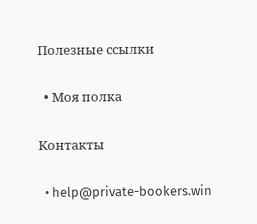Полезные ссылки

  • Моя полка

Контакты

  • help@private-bookers.win